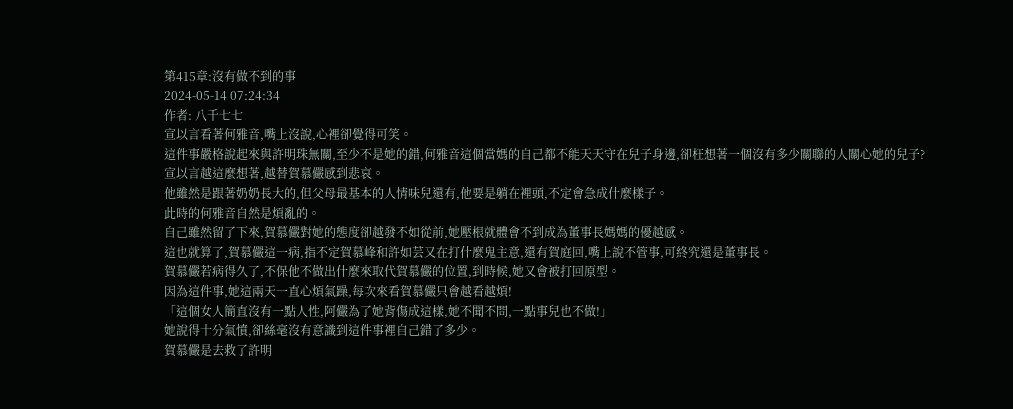第415章:沒有做不到的事
2024-05-14 07:24:34
作者: 八千七七
宣以言看著何雅音,嘴上沒說,心裡卻覺得可笑。
這件事嚴格說起來與許明珠無關,至少不是她的錯,何雅音這個當媽的自己都不能天天守在兒子身邊,卻枉想著一個沒有多少關聯的人關心她的兒子?
宣以言越這麼想著,越替賀慕儼感到悲哀。
他雖然是跟著奶奶長大的,但父母最基本的人情味兒還有,他要是躺在裡頭,不定會急成什麼樣子。
此時的何雅音自然是煩亂的。
自己雖然留了下來,賀慕儼對她的態度卻越發不如從前,她壓根就體會不到成為董事長媽媽的優越感。
這也就算了,賀慕儼這一病,指不定賀慕峰和許如芸又在打什麼鬼主意,還有賀庭回,嘴上說不管事,可終究還是董事長。
賀慕儼若病得久了,不保他不做出什麼來取代賀慕儼的位置,到時候,她又會被打回原型。
因為這件事,她這兩天一直心煩氣躁,每次來看賀慕儼只會越看越煩!
「這個女人簡直沒有一點人性,阿儼為了她背傷成這樣,她不聞不問,一點事兒也不做!」
她說得十分氣憤,卻絲毫沒有意識到這件事裡自己錯了多少。
賀慕儼是去救了許明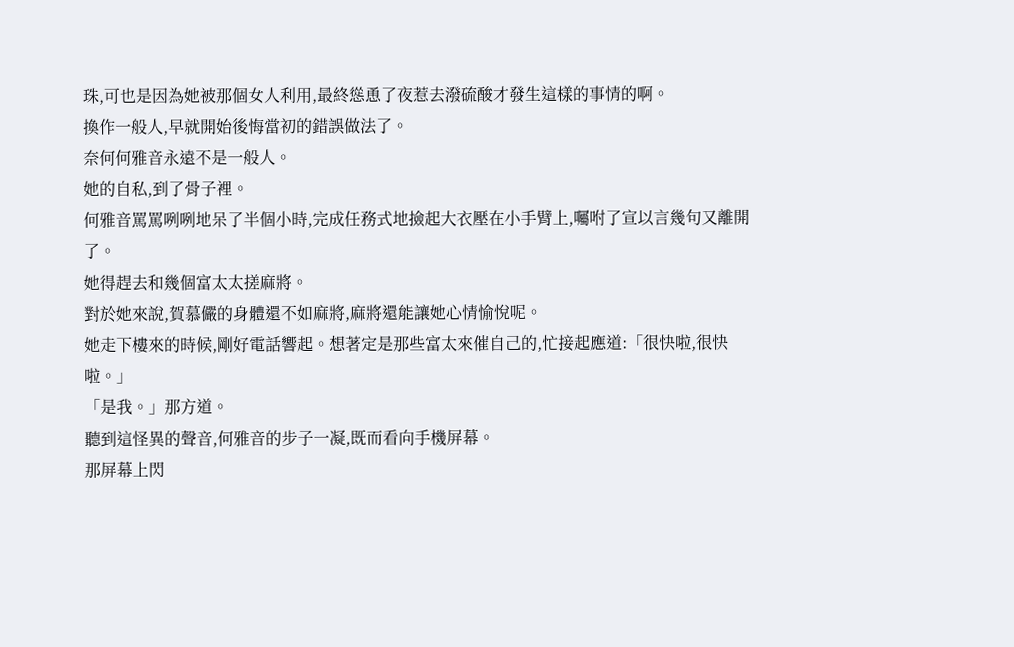珠,可也是因為她被那個女人利用,最終慫恿了夜惹去潑硫酸才發生這樣的事情的啊。
換作一般人,早就開始後悔當初的錯誤做法了。
奈何何雅音永遠不是一般人。
她的自私,到了骨子裡。
何雅音罵罵咧咧地呆了半個小時,完成任務式地撿起大衣壓在小手臂上,囑咐了宣以言幾句又離開了。
她得趕去和幾個富太太搓麻將。
對於她來說,賀慕儼的身體還不如麻將,麻將還能讓她心情愉悅呢。
她走下樓來的時候,剛好電話響起。想著定是那些富太來催自己的,忙接起應道:「很快啦,很快啦。」
「是我。」那方道。
聽到這怪異的聲音,何雅音的步子一凝,既而看向手機屏幕。
那屏幕上閃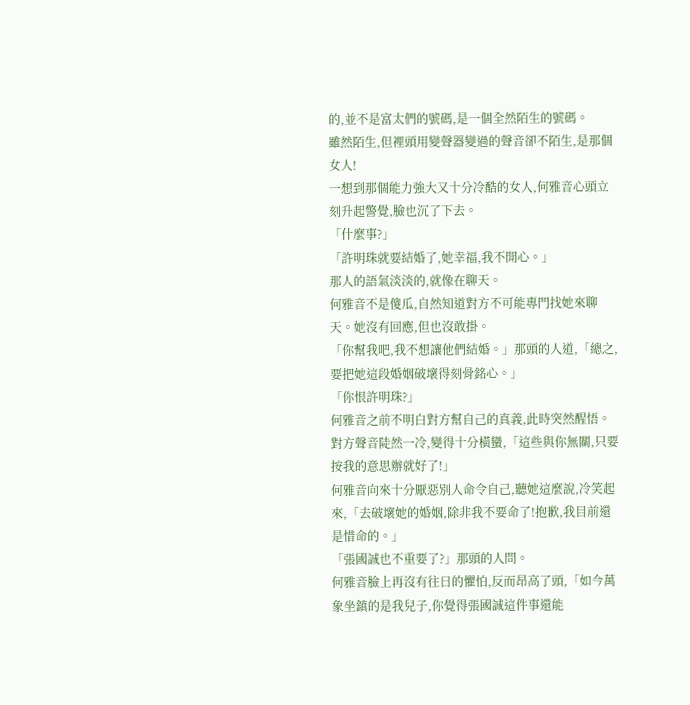的,並不是富太們的號碼,是一個全然陌生的號碼。
雖然陌生,但裡頭用變聲器變過的聲音卻不陌生,是那個女人!
一想到那個能力強大又十分冷酷的女人,何雅音心頭立刻升起警覺,臉也沉了下去。
「什麼事?」
「許明珠就要結婚了,她幸福,我不開心。」
那人的語氣淡淡的,就像在聊天。
何雅音不是傻瓜,自然知道對方不可能專門找她來聊天。她沒有回應,但也沒敢掛。
「你幫我吧,我不想讓他們結婚。」那頭的人道,「總之,要把她這段婚姻破壞得刻骨銘心。」
「你恨許明珠?」
何雅音之前不明白對方幫自己的真義,此時突然醒悟。
對方聲音陡然一冷,變得十分橫蠻,「這些與你無關,只要按我的意思辦就好了!」
何雅音向來十分厭惡別人命令自己,聽她這麼說,冷笑起來,「去破壞她的婚姻,除非我不要命了!抱歉,我目前還是惜命的。」
「張國誠也不重要了?」那頭的人問。
何雅音臉上再沒有往日的懼怕,反而昂高了頭,「如今萬象坐鎮的是我兒子,你覺得張國誠這件事還能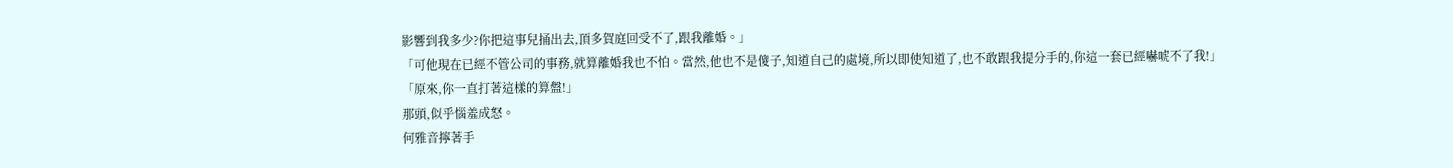影響到我多少?你把這事兒捅出去,頂多賀庭回受不了,跟我離婚。」
「可他現在已經不管公司的事務,就算離婚我也不怕。當然,他也不是傻子,知道自己的處境,所以即使知道了,也不敢跟我提分手的,你這一套已經嚇唬不了我!」
「原來,你一直打著這樣的算盤!」
那頭,似乎惱羞成怒。
何雅音擰著手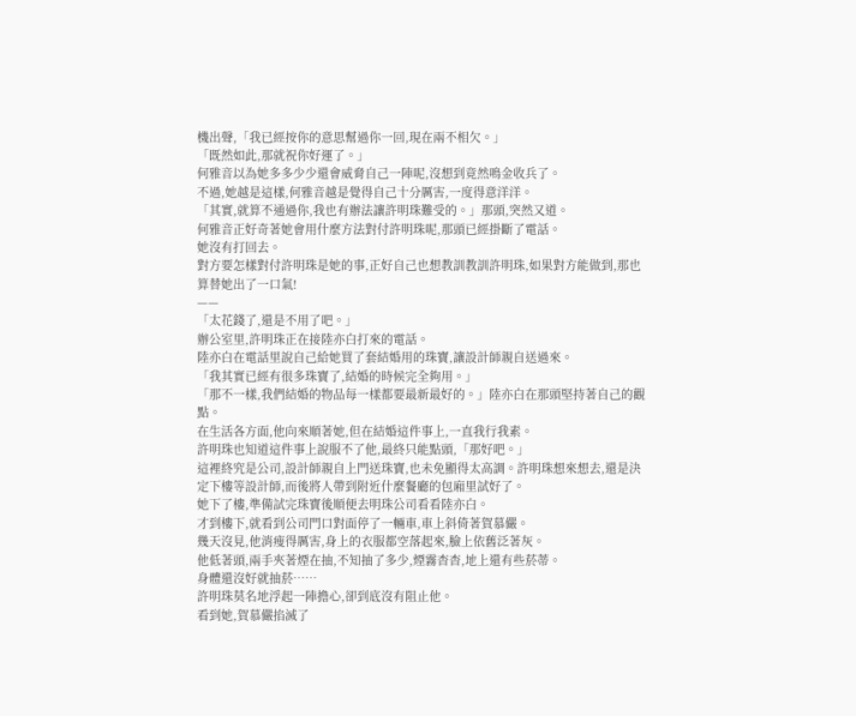機出聲,「我已經按你的意思幫過你一回,現在兩不相欠。」
「既然如此,那就祝你好運了。」
何雅音以為她多多少少還會威脅自己一陣呢,沒想到竟然鳴金收兵了。
不過,她越是這樣,何雅音越是覺得自己十分厲害,一度得意洋洋。
「其實,就算不通過你,我也有辦法讓許明珠難受的。」那頭,突然又道。
何雅音正好奇著她會用什麼方法對付許明珠呢,那頭已經掛斷了電話。
她沒有打回去。
對方要怎樣對付許明珠是她的事,正好自己也想教訓教訓許明珠,如果對方能做到,那也算替她出了一口氣!
——
「太花錢了,還是不用了吧。」
辦公室里,許明珠正在接陸亦白打來的電話。
陸亦白在電話里說自己給她買了套結婚用的珠寶,讓設計師親自送過來。
「我其實已經有很多珠寶了,結婚的時候完全夠用。」
「那不一樣,我們結婚的物品每一樣都要最新最好的。」陸亦白在那頭堅持著自己的觀點。
在生活各方面,他向來順著她,但在結婚這件事上,一直我行我素。
許明珠也知道這件事上說服不了他,最終只能點頭,「那好吧。」
這裡終究是公司,設計師親自上門送珠寶,也未免顯得太高調。許明珠想來想去,還是決定下樓等設計師,而後將人帶到附近什麼餐廳的包廂里試好了。
她下了樓,準備試完珠寶後順便去明珠公司看看陸亦白。
才到樓下,就看到公司門口對面停了一輛車,車上斜倚著賀慕儼。
幾天沒見,他消瘦得厲害,身上的衣服都空落起來,臉上依舊泛著灰。
他低著頭,兩手夾著煙在抽,不知抽了多少,煙霧杳杳,地上還有些菸蒂。
身體還沒好就抽菸……
許明珠莫名地浮起一陣擔心,卻到底沒有阻止他。
看到她,賀慕儼掐滅了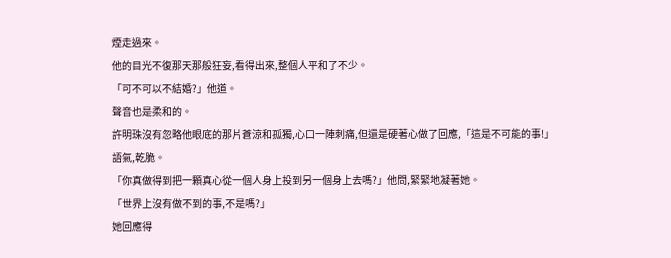煙走過來。
他的目光不復那天那般狂妄,看得出來,整個人平和了不少。
「可不可以不結婚?」他道。
聲音也是柔和的。
許明珠沒有忽略他眼底的那片蒼涼和孤獨,心口一陣刺痛,但還是硬著心做了回應,「這是不可能的事!」
語氣,乾脆。
「你真做得到把一顆真心從一個人身上投到另一個身上去嗎?」他問,緊緊地凝著她。
「世界上沒有做不到的事,不是嗎?」
她回應得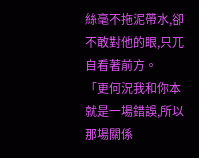絲毫不拖泥帶水,卻不敢對他的眼,只兀自看著前方。
「更何況我和你本就是一場錯誤,所以那場關係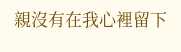親沒有在我心裡留下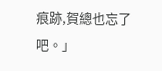痕跡,賀總也忘了吧。」